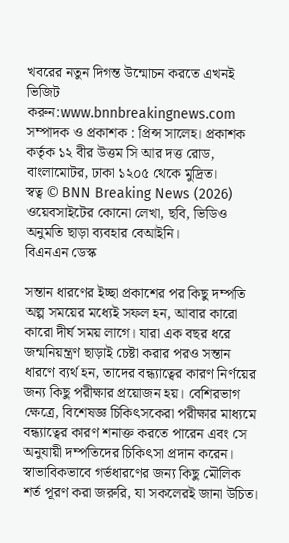খবরের নতুন দিগন্ত উন্মোচন করতে এখনই ভিজিট করুন:www.bnnbreakingnews.com
সম্পাদক ও প্রকাশক : প্রিন্স সালেহ। প্রকাশক কর্তৃক ১২ বীর উত্তম সি আর দত্ত রোড, বাংলামোটর, ঢাকা ১২০৫ থেকে মুদ্রিত।
স্বত্ব © BNN Breaking News (2026)
ওয়েবসাইটের কোনো লেখা, ছবি, ভিডিও অনুমতি ছাড়া ব্যবহার বেআইনি।
বিএনএন ডেস্ক

সন্তান ধারণের ইচ্ছা প্রকাশের পর কিছু দম্পতি অল্প সময়ের মধ্যেই সফল হন, আবার কারো কারো দীর্ঘ সময় লাগে। যারা এক বছর ধরে জন্মনিয়ন্ত্রণ ছাড়াই চেষ্টা করার পরও সন্তান ধারণে ব্যর্থ হন, তাদের বন্ধ্যাত্বের কারণ নির্ণয়ের জন্য কিছু পরীক্ষার প্রয়োজন হয়। বেশিরভাগ ক্ষেত্রে, বিশেষজ্ঞ চিকিৎসকেরা পরীক্ষার মাধ্যমে বন্ধ্যাত্বের কারণ শনাক্ত করতে পারেন এবং সে অনুযায়ী দম্পতিদের চিকিৎসা প্রদান করেন। স্বাভাবিকভাবে গর্ভধারণের জন্য কিছু মৌলিক শর্ত পূরণ করা জরুরি, যা সকলেরই জানা উচিত।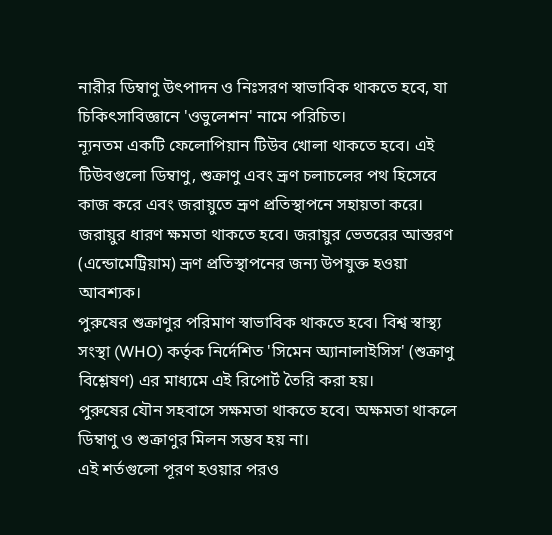নারীর ডিম্বাণু উৎপাদন ও নিঃসরণ স্বাভাবিক থাকতে হবে, যা চিকিৎসাবিজ্ঞানে 'ওভুলেশন' নামে পরিচিত।
ন্যূনতম একটি ফেলোপিয়ান টিউব খোলা থাকতে হবে। এই টিউবগুলো ডিম্বাণু, শুক্রাণু এবং ভ্রূণ চলাচলের পথ হিসেবে কাজ করে এবং জরায়ুতে ভ্রূণ প্রতিস্থাপনে সহায়তা করে।
জরায়ুর ধারণ ক্ষমতা থাকতে হবে। জরায়ুর ভেতরের আস্তরণ (এন্ডোমেট্রিয়াম) ভ্রূণ প্রতিস্থাপনের জন্য উপযুক্ত হওয়া আবশ্যক।
পুরুষের শুক্রাণুর পরিমাণ স্বাভাবিক থাকতে হবে। বিশ্ব স্বাস্থ্য সংস্থা (WHO) কর্তৃক নির্দেশিত 'সিমেন অ্যানালাইসিস' (শুক্রাণু বিশ্লেষণ) এর মাধ্যমে এই রিপোর্ট তৈরি করা হয়।
পুরুষের যৌন সহবাসে সক্ষমতা থাকতে হবে। অক্ষমতা থাকলে ডিম্বাণু ও শুক্রাণুর মিলন সম্ভব হয় না।
এই শর্তগুলো পূরণ হওয়ার পরও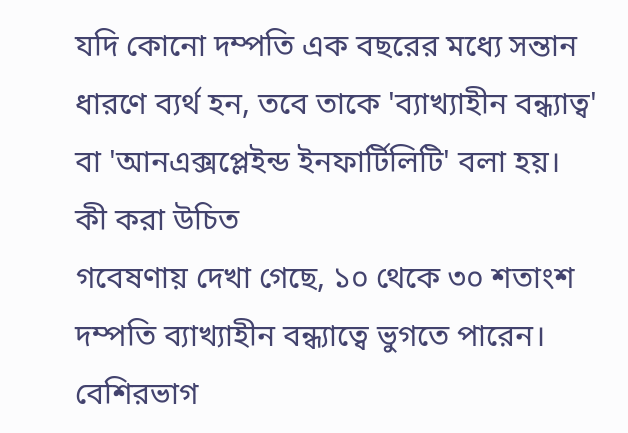যদি কোনো দম্পতি এক বছরের মধ্যে সন্তান ধারণে ব্যর্থ হন, তবে তাকে 'ব্যাখ্যাহীন বন্ধ্যাত্ব' বা 'আনএক্সপ্লেইন্ড ইনফার্টিলিটি' বলা হয়।
কী করা উচিত
গবেষণায় দেখা গেছে, ১০ থেকে ৩০ শতাংশ দম্পতি ব্যাখ্যাহীন বন্ধ্যাত্বে ভুগতে পারেন। বেশিরভাগ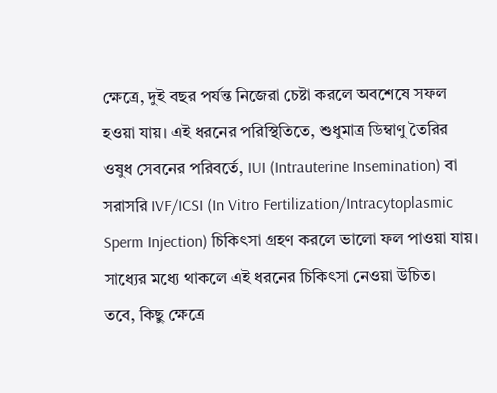ক্ষেত্রে, দুই বছর পর্যন্ত নিজেরা চেষ্টা করলে অবশেষে সফল হওয়া যায়। এই ধরনের পরিস্থিতিতে, শুধুমাত্র ডিম্বাণু তৈরির ওষুধ সেবনের পরিবর্তে, IUI (Intrauterine Insemination) বা সরাসরি IVF/ICSI (In Vitro Fertilization/Intracytoplasmic Sperm Injection) চিকিৎসা গ্রহণ করলে ভালো ফল পাওয়া যায়। সাধ্যের মধ্যে থাকলে এই ধরনের চিকিৎসা নেওয়া উচিত।
তবে, কিছু ক্ষেত্রে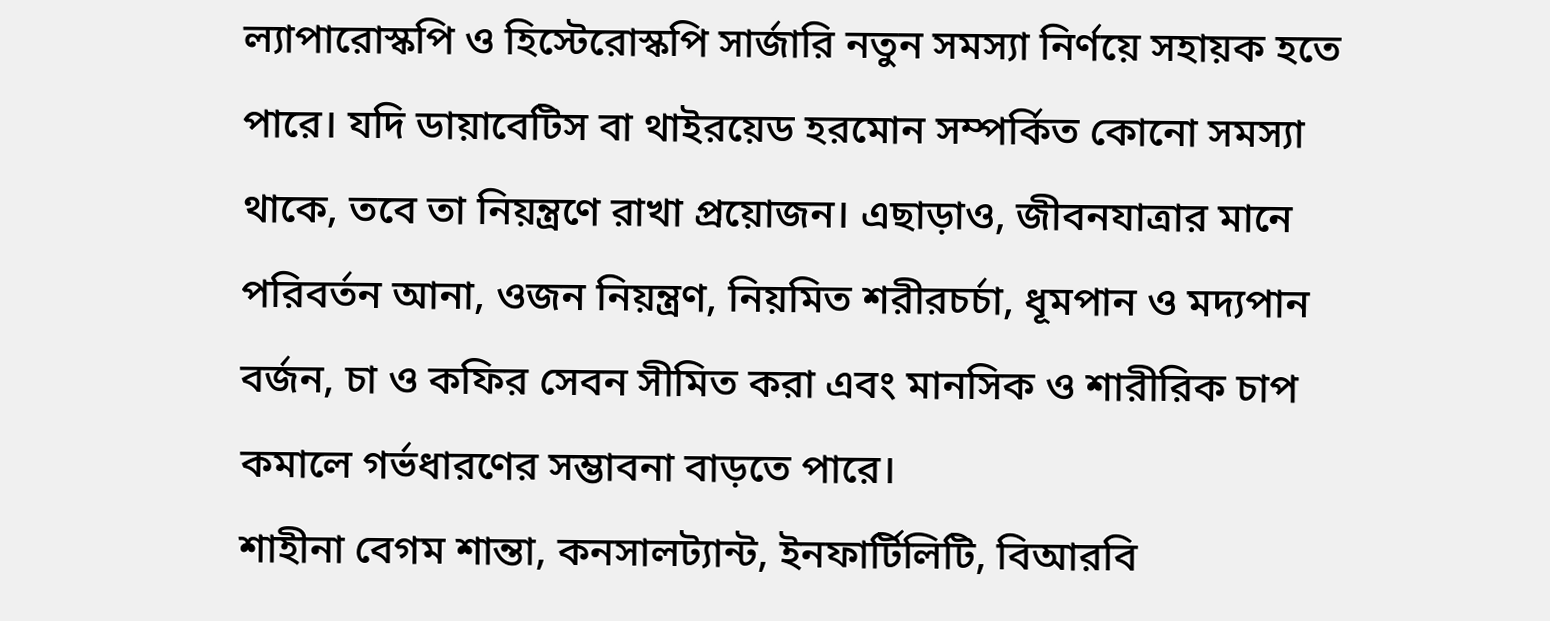ল্যাপারোস্কপি ও হিস্টেরোস্কপি সার্জারি নতুন সমস্যা নির্ণয়ে সহায়ক হতে পারে। যদি ডায়াবেটিস বা থাইরয়েড হরমোন সম্পর্কিত কোনো সমস্যা থাকে, তবে তা নিয়ন্ত্রণে রাখা প্রয়োজন। এছাড়াও, জীবনযাত্রার মানে পরিবর্তন আনা, ওজন নিয়ন্ত্রণ, নিয়মিত শরীরচর্চা, ধূমপান ও মদ্যপান বর্জন, চা ও কফির সেবন সীমিত করা এবং মানসিক ও শারীরিক চাপ কমালে গর্ভধারণের সম্ভাবনা বাড়তে পারে।
শাহীনা বেগম শান্তা, কনসালট্যান্ট, ইনফার্টিলিটি, বিআরবি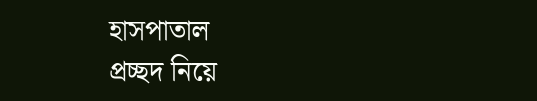হাসপাতাল
প্রচ্ছদ নিয়ে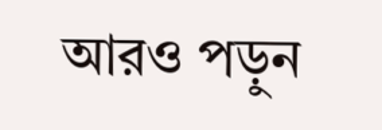আরও পড়ুন